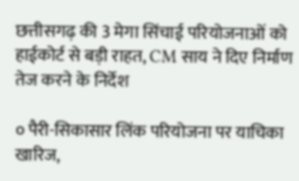छत्तीसगढ़ की 3 मेगा सिंचाई परियोजनाओं को हाईकोर्ट से बड़ी राहत, CM साय ने दिए निर्माण तेज करने के निर्देश

० पैरी-सिकासार लिंक परियोजना पर याचिका खारिज,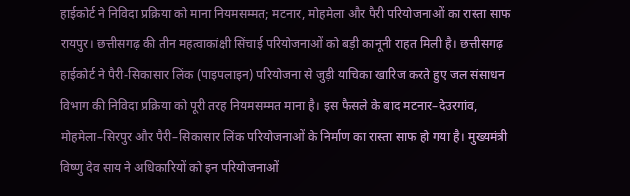हाईकोर्ट ने निविदा प्रक्रिया को माना नियमसम्मत; मटनार, मोहमेला और पैरी परियोजनाओं का रास्ता साफ
रायपुर। छत्तीसगढ़ की तीन महत्वाकांक्षी सिंचाई परियोजनाओं को बड़ी कानूनी राहत मिली है। छत्तीसगढ़ हाईकोर्ट ने पैरी-सिकासार लिंक (पाइपलाइन) परियोजना से जुड़ी याचिका खारिज करते हुए जल संसाधन विभाग की निविदा प्रक्रिया को पूरी तरह नियमसम्मत माना है। इस फैसले के बाद मटनार–देउरगांव, मोहमेला–सिरपुर और पैरी–सिकासार लिंक परियोजनाओं के निर्माण का रास्ता साफ हो गया है। मुख्यमंत्री विष्णु देव साय ने अधिकारियों को इन परियोजनाओं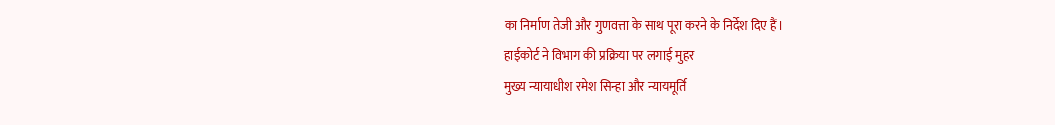का निर्माण तेजी और गुणवत्ता के साथ पूरा करने के निर्देश दिए हैं।
हाईकोर्ट ने विभाग की प्रक्रिया पर लगाई मुहर
मुख्य न्यायाधीश रमेश सिन्हा और न्यायमूर्ति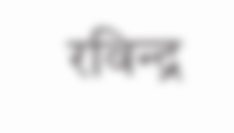रविन्द्र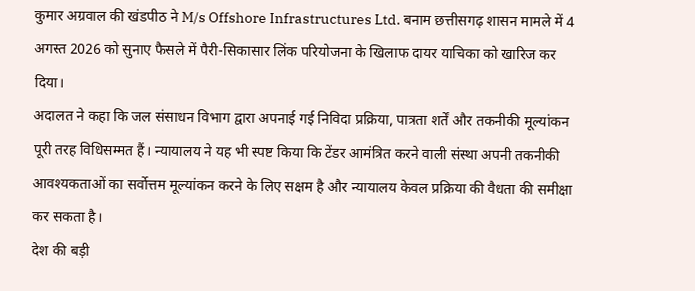कुमार अग्रवाल की खंडपीठ ने M/s Offshore Infrastructures Ltd. बनाम छत्तीसगढ़ शासन मामले में 4 अगस्त 2026 को सुनाए फैसले में पैरी-सिकासार लिंक परियोजना के खिलाफ दायर याचिका को खारिज कर दिया।
अदालत ने कहा कि जल संसाधन विभाग द्वारा अपनाई गई निविदा प्रक्रिया, पात्रता शर्तें और तकनीकी मूल्यांकन पूरी तरह विधिसम्मत हैं। न्यायालय ने यह भी स्पष्ट किया कि टेंडर आमंत्रित करने वाली संस्था अपनी तकनीकी आवश्यकताओं का सर्वोत्तम मूल्यांकन करने के लिए सक्षम है और न्यायालय केवल प्रक्रिया की वैधता की समीक्षा कर सकता है।
देश की बड़ी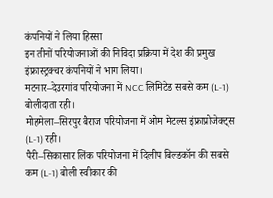कंपनियों ने लिया हिस्सा
इन तीनों परियोजनाओं की निविदा प्रक्रिया में देश की प्रमुख इंफ्रास्ट्रक्चर कंपनियों ने भाग लिया।
मटनार–देउरगांव परियोजना में NCC लिमिटेड सबसे कम (L-1) बोलीदाता रही।
मोहमेला–सिरपुर बैराज परियोजना में ओम मेटल्स इंफ्राप्रोजेक्ट्स (L-1) रही।
पैरी–सिकासार लिंक परियोजना में दिलीप बिल्डकॉन की सबसे कम (L-1) बोली स्वीकार की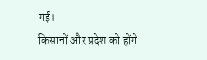गई।
किसानों और प्रदेश को होंगे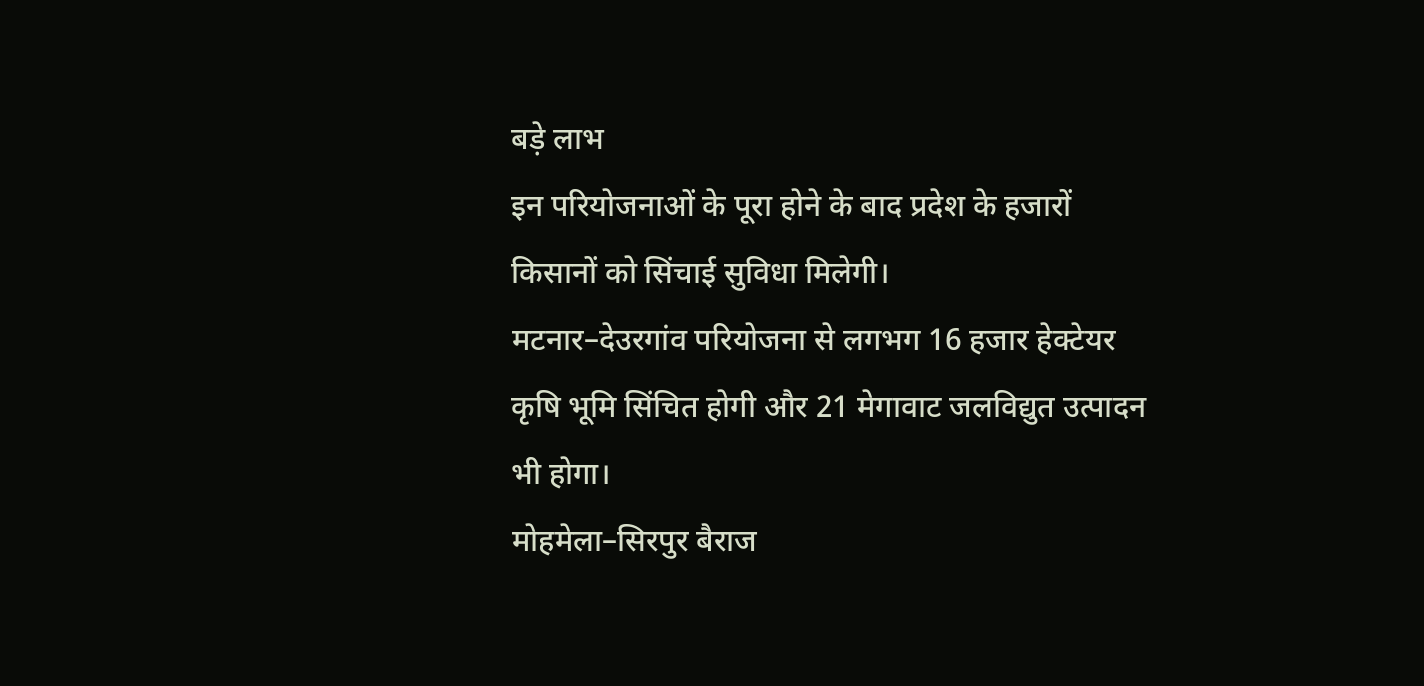बड़े लाभ
इन परियोजनाओं के पूरा होने के बाद प्रदेश के हजारों किसानों को सिंचाई सुविधा मिलेगी।
मटनार–देउरगांव परियोजना से लगभग 16 हजार हेक्टेयर कृषि भूमि सिंचित होगी और 21 मेगावाट जलविद्युत उत्पादन भी होगा।
मोहमेला–सिरपुर बैराज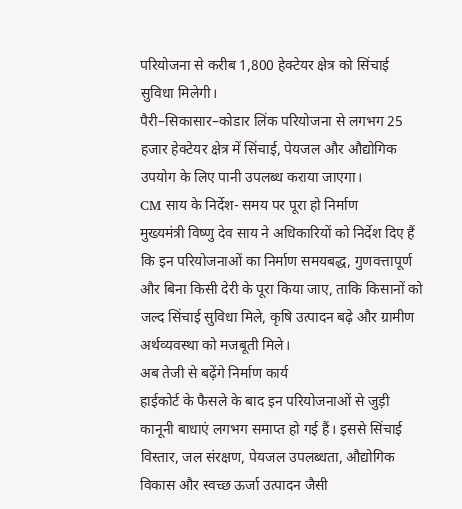परियोजना से करीब 1,800 हेक्टेयर क्षेत्र को सिंचाई सुविधा मिलेगी।
पैरी–सिकासार–कोडार लिंक परियोजना से लगभग 25 हजार हेक्टेयर क्षेत्र में सिंचाई, पेयजल और औद्योगिक उपयोग के लिए पानी उपलब्ध कराया जाएगा।
CM साय के निर्देश- समय पर पूरा हो निर्माण
मुख्यमंत्री विष्णु देव साय ने अधिकारियों को निर्देश दिए हैं कि इन परियोजनाओं का निर्माण समयबद्ध, गुणवत्तापूर्ण और बिना किसी देरी के पूरा किया जाए, ताकि किसानों को जल्द सिंचाई सुविधा मिले, कृषि उत्पादन बढ़े और ग्रामीण अर्थव्यवस्था को मजबूती मिले।
अब तेजी से बढ़ेंगे निर्माण कार्य
हाईकोर्ट के फैसले के बाद इन परियोजनाओं से जुड़ी कानूनी बाधाएं लगभग समाप्त हो गई हैं। इससे सिंचाई विस्तार, जल संरक्षण, पेयजल उपलब्धता, औद्योगिक विकास और स्वच्छ ऊर्जा उत्पादन जैसी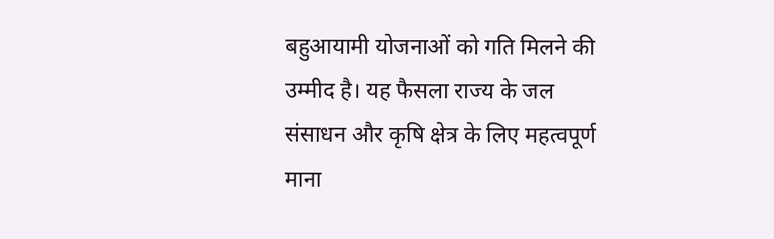बहुआयामी योजनाओं को गति मिलने की उम्मीद है। यह फैसला राज्य के जल संसाधन और कृषि क्षेत्र के लिए महत्वपूर्ण माना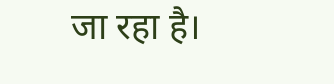जा रहा है।